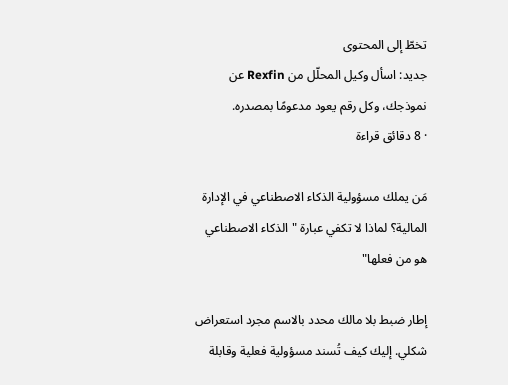تخطّ إلى المحتوى
جديد: اسأل وكيل المحلّل من Rexfin عن نموذجك، وكل رقم يعود مدعومًا بمصدره.
· 8 دقائق قراءة

مَن يملك مسؤولية الذكاء الاصطناعي في الإدارة المالية؟ لماذا لا تكفي عبارة "الذكاء الاصطناعي هو من فعلها"

إطار ضبط بلا مالك محدد بالاسم مجرد استعراض شكلي. إليك كيف تُسند مسؤولية فعلية وقابلة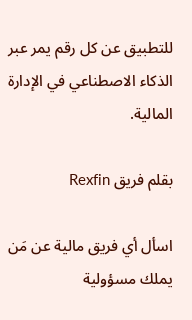للتطبيق عن كل رقم يمر عبر الذكاء الاصطناعي في الإدارة المالية.

بقلم فريق Rexfin

اسأل أي فريق مالية عن مَن يملك مسؤولية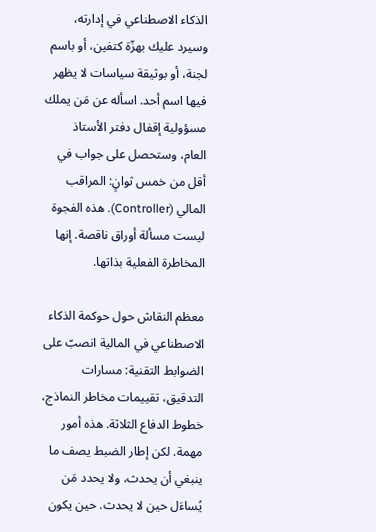الذكاء الاصطناعي في إدارته، وسيرد عليك بهزّة كتفين، أو باسم لجنة، أو بوثيقة سياسات لا يظهر فيها اسم أحد. اسأله عن مَن يملك مسؤولية إقفال دفتر الأستاذ العام، وستحصل على جواب في أقل من خمس ثوانٍ: المراقب المالي (Controller). هذه الفجوة ليست مسألة أوراق ناقصة. إنها المخاطرة الفعلية بذاتها.

معظم النقاش حول حوكمة الذكاء الاصطناعي في المالية انصبّ على الضوابط التقنية: مسارات التدقيق، تقييمات مخاطر النماذج، خطوط الدفاع الثلاثة. هذه أمور مهمة. لكن إطار الضبط يصف ما ينبغي أن يحدث، ولا يحدد مَن يُساءَل حين لا يحدث. حين يكون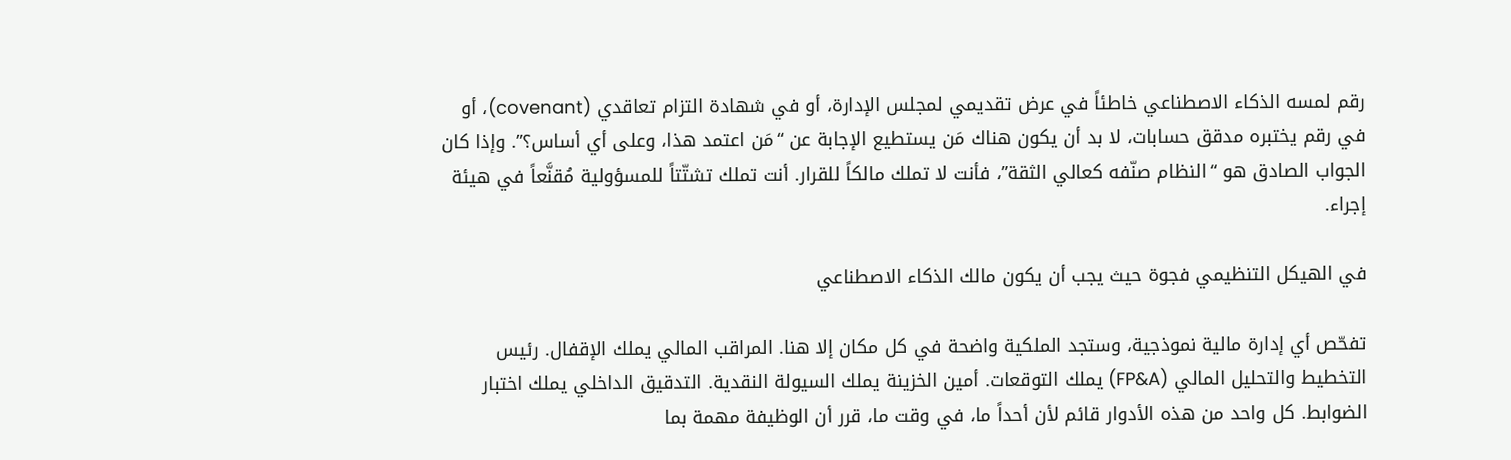رقم لمسه الذكاء الاصطناعي خاطئاً في عرض تقديمي لمجلس الإدارة، أو في شهادة التزام تعاقدي (covenant)، أو في رقم يختبره مدقق حسابات، لا بد أن يكون هناك مَن يستطيع الإجابة عن “مَن اعتمد هذا، وعلى أي أساس؟”. وإذا كان الجواب الصادق هو “النظام صنّفه كعالي الثقة”، فأنت لا تملك مالكاً للقرار. أنت تملك تشتّتاً للمسؤولية مُقنَّعاً في هيئة إجراء.

في الهيكل التنظيمي فجوة حيث يجب أن يكون مالك الذكاء الاصطناعي

تفحّص أي إدارة مالية نموذجية، وستجد الملكية واضحة في كل مكان إلا هنا. المراقب المالي يملك الإقفال. رئيس التخطيط والتحليل المالي (FP&A) يملك التوقعات. أمين الخزينة يملك السيولة النقدية. التدقيق الداخلي يملك اختبار الضوابط. كل واحد من هذه الأدوار قائم لأن أحداً ما، في وقت ما، قرر أن الوظيفة مهمة بما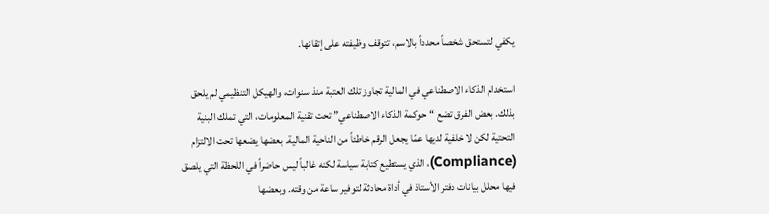يكفي لتستحق شخصاً محدداً بالاسم، تتوقف وظيفته على إتقانها.

استخدام الذكاء الاصطناعي في المالية تجاوز تلك العتبة منذ سنوات، والهيكل التنظيمي لم يلحق بذلك. بعض الفرق تضع “حوكمة الذكاء الاصطناعي” تحت تقنية المعلومات، التي تملك البنية التحتية لكن لا خلفية لديها عمّا يجعل الرقم خاطئاً من الناحية المالية. بعضها يضعها تحت الالتزام (Compliance)، الذي يستطيع كتابة سياسة لكنه غالباً ليس حاضراً في اللحظة التي يلصق فيها محلل بيانات دفتر الأستاذ في أداة محادثة لتوفير ساعة من وقته. وبعضها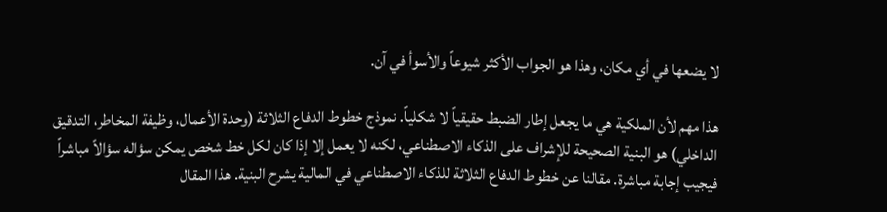لا يضعها في أي مكان، وهذا هو الجواب الأكثر شيوعاً والأسوأ في آن.

هذا مهم لأن الملكية هي ما يجعل إطار الضبط حقيقياً لا شكلياً. نموذج خطوط الدفاع الثلاثة (وحدة الأعمال، وظيفة المخاطر، التدقيق الداخلي) هو البنية الصحيحة للإشراف على الذكاء الاصطناعي، لكنه لا يعمل إلا إذا كان لكل خط شخص يمكن سؤاله سؤالاً مباشراً فيجيب إجابة مباشرة. مقالنا عن خطوط الدفاع الثلاثة للذكاء الاصطناعي في المالية يشرح البنية. هذا المقال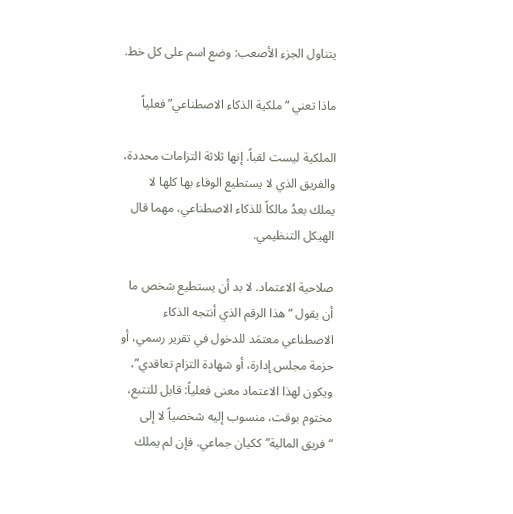يتناول الجزء الأصعب: وضع اسم على كل خط.

ماذا تعني “ملكية الذكاء الاصطناعي” فعلياً

الملكية ليست لقباً. إنها ثلاثة التزامات محددة، والفريق الذي لا يستطيع الوفاء بها كلها لا يملك بعدُ مالكاً للذكاء الاصطناعي، مهما قال الهيكل التنظيمي.

صلاحية الاعتماد. لا بد أن يستطيع شخص ما أن يقول “هذا الرقم الذي أنتجه الذكاء الاصطناعي معتمَد للدخول في تقرير رسمي، أو حزمة مجلس إدارة، أو شهادة التزام تعاقدي”، ويكون لهذا الاعتماد معنى فعلياً: قابل للتتبع، مختوم بوقت، منسوب إليه شخصياً لا إلى “فريق المالية” ككيان جماعي. فإن لم يملك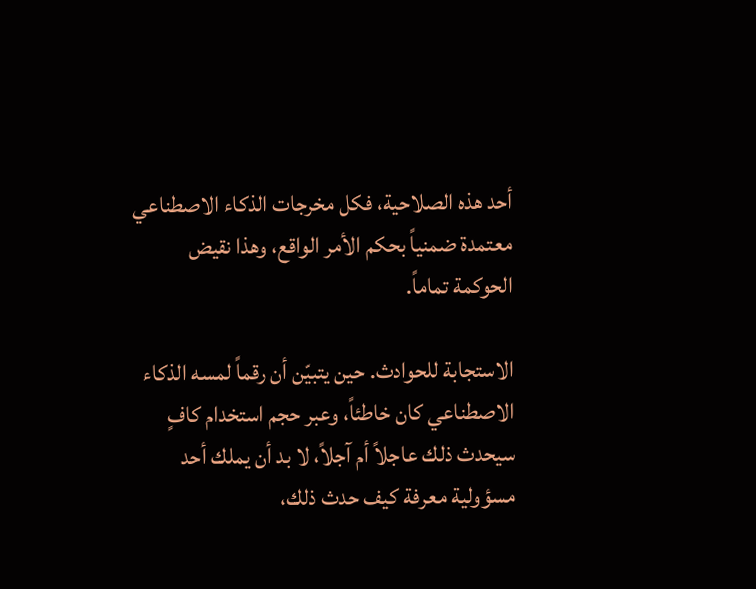أحد هذه الصلاحية، فكل مخرجات الذكاء الاصطناعي معتمدة ضمنياً بحكم الأمر الواقع، وهذا نقيض الحوكمة تماماً.

الاستجابة للحوادث. حين يتبيّن أن رقماً لمسه الذكاء الاصطناعي كان خاطئاً، وعبر حجم استخدام كافٍ سيحدث ذلك عاجلاً أم آجلاً، لا بد أن يملك أحد مسؤولية معرفة كيف حدث ذلك،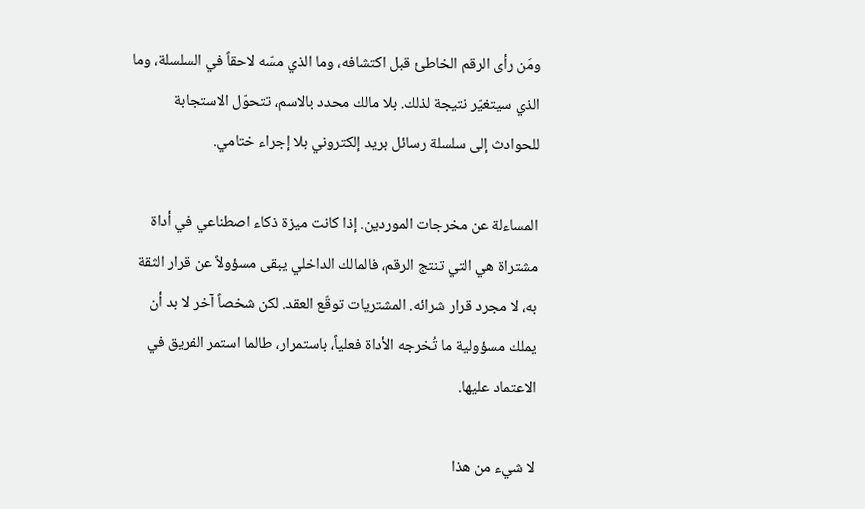ومَن رأى الرقم الخاطئ قبل اكتشافه، وما الذي مسّه لاحقاً في السلسلة، وما الذي سيتغيّر نتيجة لذلك. بلا مالك محدد بالاسم، تتحوّل الاستجابة للحوادث إلى سلسلة رسائل بريد إلكتروني بلا إجراء ختامي.

المساءلة عن مخرجات الموردين. إذا كانت ميزة ذكاء اصطناعي في أداة مشتراة هي التي تنتج الرقم، فالمالك الداخلي يبقى مسؤولاً عن قرار الثقة به، لا مجرد قرار شرائه. المشتريات توقّع العقد. لكن شخصاً آخر لا بد أن يملك مسؤولية ما تُخرجه الأداة فعلياً، باستمرار، طالما استمر الفريق في الاعتماد عليها.

لا شيء من هذا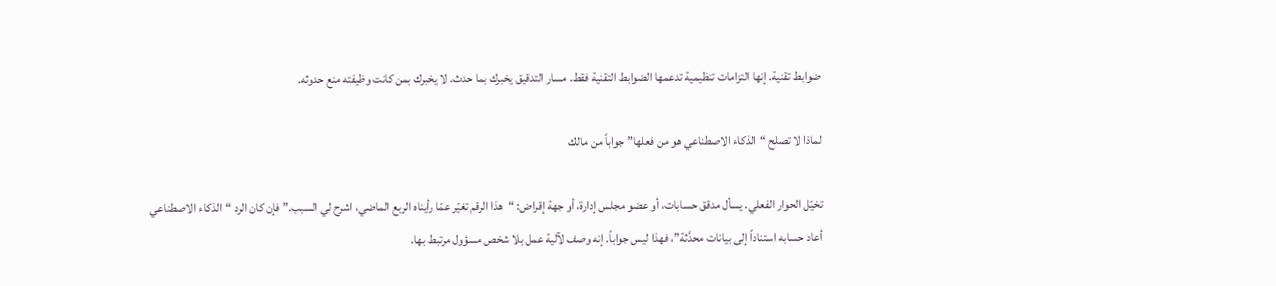ضوابط تقنية. إنها التزامات تنظيمية تدعمها الضوابط التقنية فقط. مسار التدقيق يخبرك بما حدث. لا يخبرك بمن كانت وظيفته منع حدوثه.

لماذا لا تصلح “الذكاء الاصطناعي هو من فعلها” جواباً من مالك

تخيّل الحوار الفعلي. يسأل مدقق حسابات، أو عضو مجلس إدارة، أو جهة إقراض: “هذا الرقم تغيّر عمّا رأيناه الربع الماضي، اشرح لي السبب.” فإن كان الرد “الذكاء الاصطناعي أعاد حسابه استناداً إلى بيانات محدَّثة”، فهذا ليس جواباً. إنه وصف لآلية عمل بلا شخص مسؤول مرتبط بها.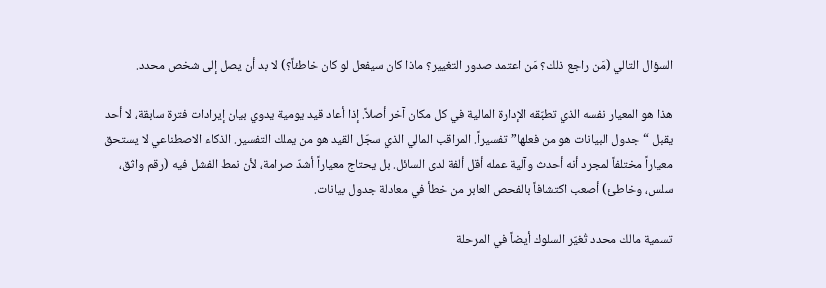السؤال التالي (مَن راجع ذلك؟ مَن اعتمد صدور التغيير؟ ماذا كان سيفعل لو كان خاطئاً؟) لا بد أن يصل إلى شخص محدد.

هذا هو المعيار نفسه الذي تطبّقه الإدارة المالية في كل مكان آخر أصلاً. إذا أعاد قيد يومية يدوي بيان إيرادات فترة سابقة، لا أحد يقبل “جدول البيانات هو من فعلها” تفسيراً. المراقب المالي الذي سجّل القيد هو من يملك التفسير. الذكاء الاصطناعي لا يستحق معياراً مختلفاً لمجرد أنه أحدث وآلية عمله أقل ألفة لدى السائل. بل يحتاج معياراً أشدّ صرامة، لأن نمط الفشل فيه (رقم واثق، سلس، وخاطئ) أصعب اكتشافاً بالفحص العابر من خطأ في معادلة جدول بيانات.

تسمية مالك محدد تُغيّر السلوك أيضاً في المرحلة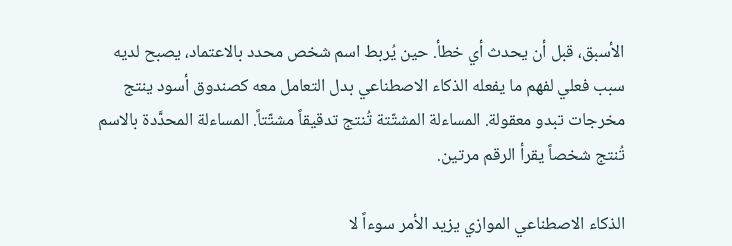الأسبق، قبل أن يحدث أي خطأ. حين يُربط اسم شخص محدد بالاعتماد، يصبح لديه سبب فعلي لفهم ما يفعله الذكاء الاصطناعي بدل التعامل معه كصندوق أسود ينتج مخرجات تبدو معقولة. المساءلة المشتّتة تُنتج تدقيقاً مشتّتاً. المساءلة المحدَّدة بالاسم تُنتج شخصاً يقرأ الرقم مرتين.

الذكاء الاصطناعي الموازي يزيد الأمر سوءاً لا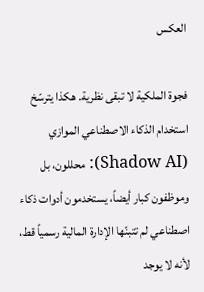العكس

فجوة الملكية لا تبقى نظرية. هكذا يترسّخ استخدام الذكاء الاصطناعي الموازي (Shadow AI): محللون، بل وموظفون كبار أيضاً، يستخدمون أدوات ذكاء اصطناعي لم تتبنّها الإدارة المالية رسمياً قط، لأنه لا يوجد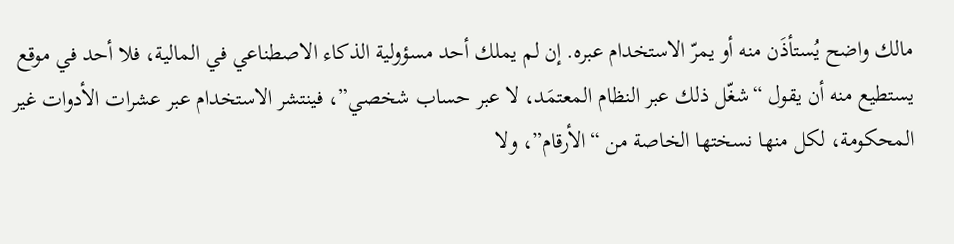مالك واضح يُستأذَن منه أو يمرّ الاستخدام عبره. إن لم يملك أحد مسؤولية الذكاء الاصطناعي في المالية، فلا أحد في موقع يستطيع منه أن يقول “شغّل ذلك عبر النظام المعتمَد، لا عبر حساب شخصي”، فينتشر الاستخدام عبر عشرات الأدوات غير المحكومة، لكل منها نسختها الخاصة من “الأرقام”، ولا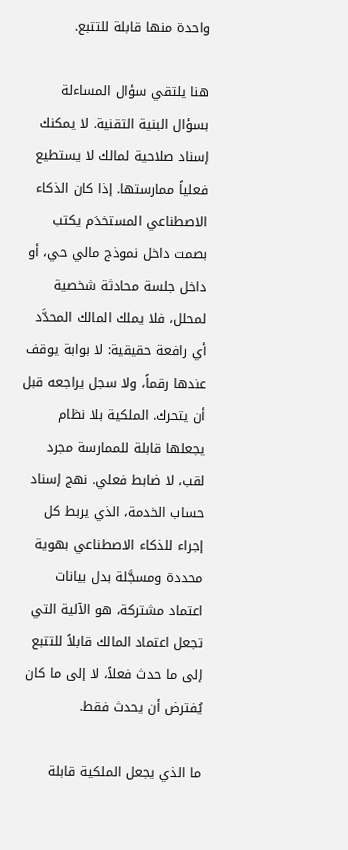واحدة منها قابلة للتتبع.

هنا يلتقي سؤال المساءلة بسؤال البنية التقنية. لا يمكنك إسناد صلاحية لمالك لا يستطيع فعلياً ممارستها. إذا كان الذكاء الاصطناعي المستخدَم يكتب بصمت داخل نموذج مالي حي، أو داخل جلسة محادثة شخصية لمحلل، فلا يملك المالك المحدَّد أي رافعة حقيقية: لا بوابة يوقف عندها رقماً، ولا سجل يراجعه قبل أن يتحرك. الملكية بلا نظام يجعلها قابلة للممارسة مجرد لقب، لا ضابط فعلي. نهج إسناد حساب الخدمة، الذي يربط كل إجراء للذكاء الاصطناعي بهوية محددة ومسجَّلة بدل بيانات اعتماد مشتركة، هو الآلية التي تجعل اعتماد المالك قابلاً للتتبع إلى ما حدث فعلاً، لا إلى ما كان يُفترض أن يحدث فقط.

ما الذي يجعل الملكية قابلة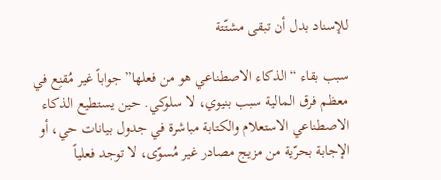للإسناد بدل أن تبقى مشتّتة

سبب بقاء “الذكاء الاصطناعي هو من فعلها” جواباً غير مُقنِع في معظم فرق المالية سبب بنيوي، لا سلوكي. حين يستطيع الذكاء الاصطناعي الاستعلام والكتابة مباشرة في جدول بيانات حي، أو الإجابة بحرّية من مزيج مصادر غير مُسوّى، لا توجد فعلياً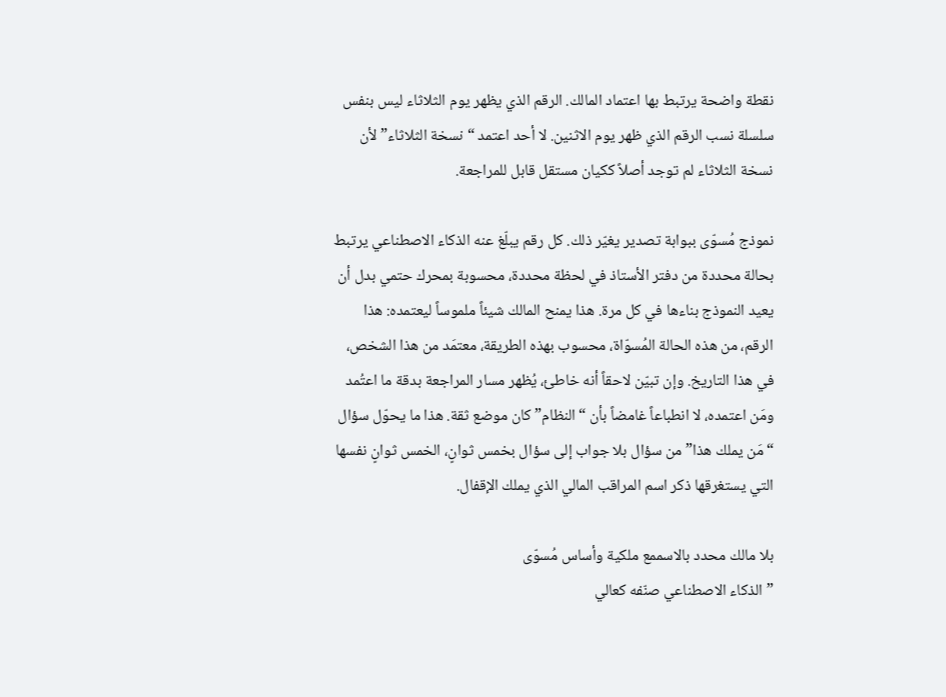نقطة واضحة يرتبط بها اعتماد المالك. الرقم الذي يظهر يوم الثلاثاء ليس بنفس سلسلة نسب الرقم الذي ظهر يوم الاثنين. لا أحد اعتمد “نسخة الثلاثاء” لأن نسخة الثلاثاء لم توجد أصلاً ككيان مستقل قابل للمراجعة.

نموذج مُسوّى ببوابة تصدير يغيّر ذلك. كل رقم يبلّغ عنه الذكاء الاصطناعي يرتبط بحالة محددة من دفتر الأستاذ في لحظة محددة، محسوبة بمحرك حتمي بدل أن يعيد النموذج بناءها في كل مرة. هذا يمنح المالك شيئاً ملموساً ليعتمده: هذا الرقم، من هذه الحالة المُسوّاة، محسوب بهذه الطريقة، معتمَد من هذا الشخص، في هذا التاريخ. وإن تبيّن لاحقاً أنه خاطئ، يُظهر مسار المراجعة بدقة ما اعتُمد ومَن اعتمده، لا انطباعاً غامضاً بأن “النظام” كان موضع ثقة. هذا ما يحوّل سؤال “مَن يملك هذا” من سؤال بلا جواب إلى سؤال بخمس ثوانٍ، الخمس ثوانٍ نفسها التي يستغرقها ذكر اسم المراقب المالي الذي يملك الإقفال.

بلا مالك محدد بالاسممع ملكية وأساس مُسوّى
”الذكاء الاصطناعي صنّفه كعالي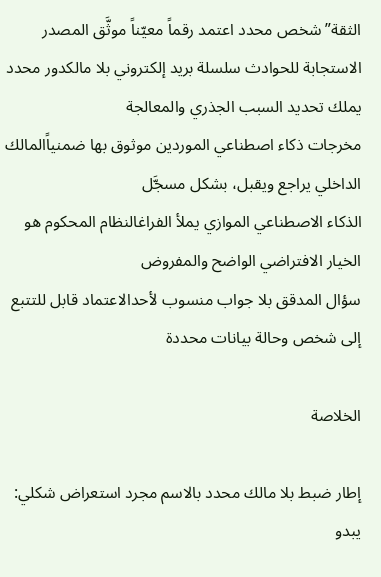الثقة”شخص محدد اعتمد رقماً معيّناً موثَّق المصدر
الاستجابة للحوادث سلسلة بريد إلكتروني بلا مالكدور محدد يملك تحديد السبب الجذري والمعالجة
مخرجات ذكاء اصطناعي الموردين موثوق بها ضمنياًالمالك الداخلي يراجع ويقبل، بشكل مسجَّل
الذكاء الاصطناعي الموازي يملأ الفراغالنظام المحكوم هو الخيار الافتراضي الواضح والمفروض
سؤال المدقق بلا جواب منسوب لأحدالاعتماد قابل للتتبع إلى شخص وحالة بيانات محددة

الخلاصة

إطار ضبط بلا مالك محدد بالاسم مجرد استعراض شكلي: يبدو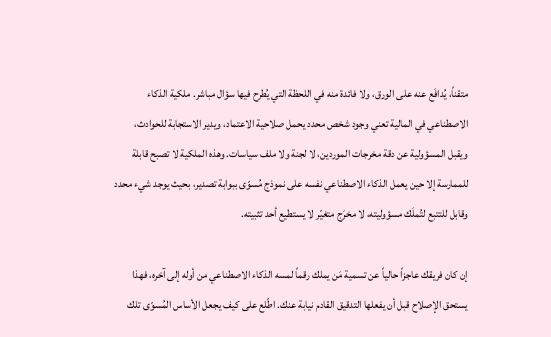متقناً، يُدافَع عنه على الورق، ولا فائدة منه في اللحظة التي يُطرح فيها سؤال مباشر. ملكية الذكاء الاصطناعي في المالية تعني وجود شخص محدد يحمل صلاحية الاعتماد، ويدير الاستجابة للحوادث، ويقبل المسؤولية عن دقة مخرجات الموردين، لا لجنة ولا ملف سياسات. وهذه الملكية لا تصبح قابلة للممارسة إلا حين يعمل الذكاء الاصطناعي نفسه على نموذج مُسوّى ببوابة تصدير، بحيث يوجد شيء محدد وقابل للتتبع لتُملَك مسؤوليته، لا مخرَج متغيّر لا يستطيع أحد تثبيته.

إن كان فريقك عاجزاً حالياً عن تسمية مَن يملك رقماً لمسه الذكاء الاصطناعي من أوله إلى آخره، فهذا يستحق الإصلاح قبل أن يفعلها التدقيق القادم نيابة عنك. اطّلع على كيف يجعل الأساس المُسوّى تلك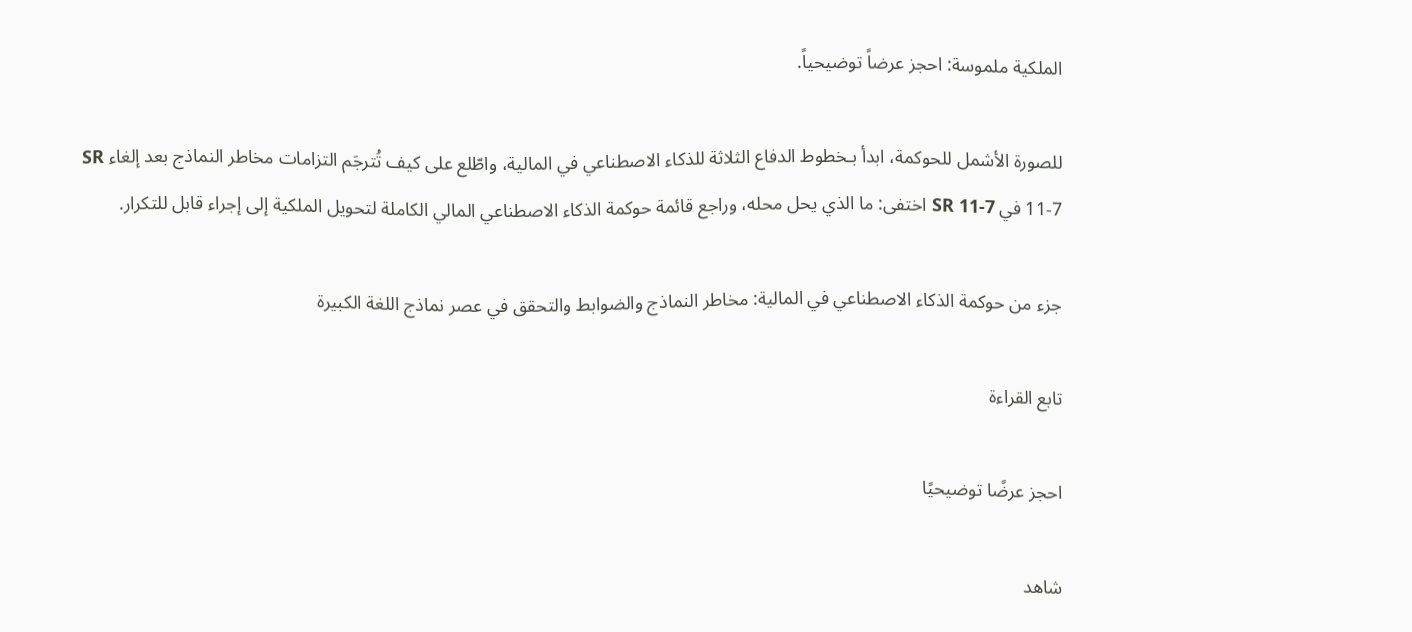الملكية ملموسة: احجز عرضاً توضيحياً.

للصورة الأشمل للحوكمة، ابدأ بـخطوط الدفاع الثلاثة للذكاء الاصطناعي في المالية، واطّلع على كيف تُترجَم التزامات مخاطر النماذج بعد إلغاء SR 11-7 في SR 11-7 اختفى: ما الذي يحل محله، وراجع قائمة حوكمة الذكاء الاصطناعي المالي الكاملة لتحويل الملكية إلى إجراء قابل للتكرار.

جزء من حوكمة الذكاء الاصطناعي في المالية: مخاطر النماذج والضوابط والتحقق في عصر نماذج اللغة الكبيرة

تابع القراءة

احجز عرضًا توضيحيًا

شاهد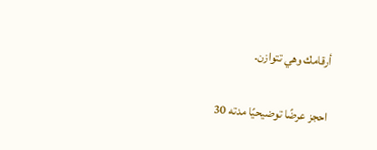أرقامك وهي تتوازن.

احجز عرضًا توضيحيًا مدته 30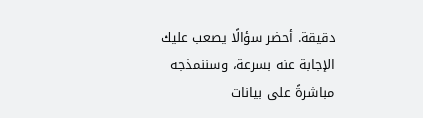دقيقة. أحضر سؤالًا يصعب عليك الإجابة عنه بسرعة، وسننمذجه مباشرةً على بيانات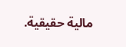مالية حقيقية.